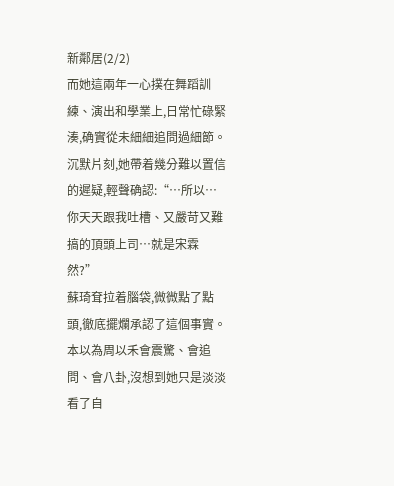新鄰居(2/2)
而她這兩年一心撲在舞蹈訓練、演出和學業上,日常忙碌緊湊,确實從未細細追問過細節。
沉默片刻,她帶着幾分難以置信的遲疑,輕聲确認:“…所以…你天天跟我吐槽、又嚴苛又難搞的頂頭上司…就是宋霖然?”
蘇琦耷拉着腦袋,微微點了點頭,徹底擺爛承認了這個事實。
本以為周以禾會震驚、會追問、會八卦,沒想到她只是淡淡看了自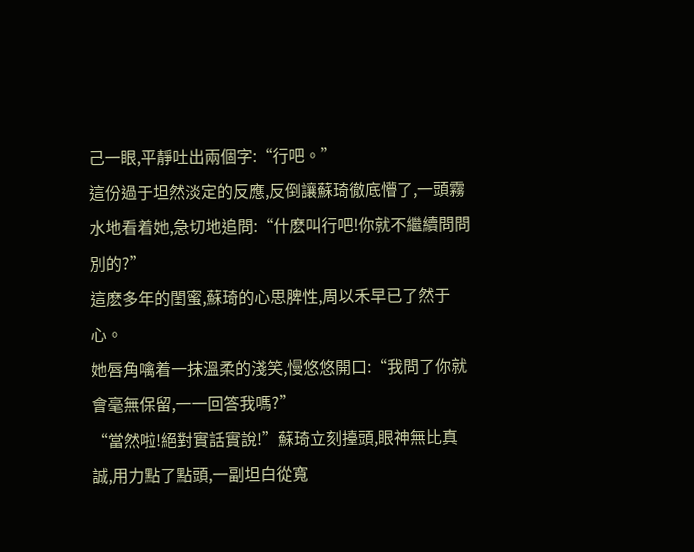己一眼,平靜吐出兩個字:“行吧。”
這份過于坦然淡定的反應,反倒讓蘇琦徹底懵了,一頭霧水地看着她,急切地追問:“什麽叫行吧!你就不繼續問問別的?”
這麽多年的閨蜜,蘇琦的心思脾性,周以禾早已了然于心。
她唇角噙着一抹溫柔的淺笑,慢悠悠開口:“我問了你就會毫無保留,一一回答我嗎?”
“當然啦!絕對實話實說!”蘇琦立刻擡頭,眼神無比真誠,用力點了點頭,一副坦白從寬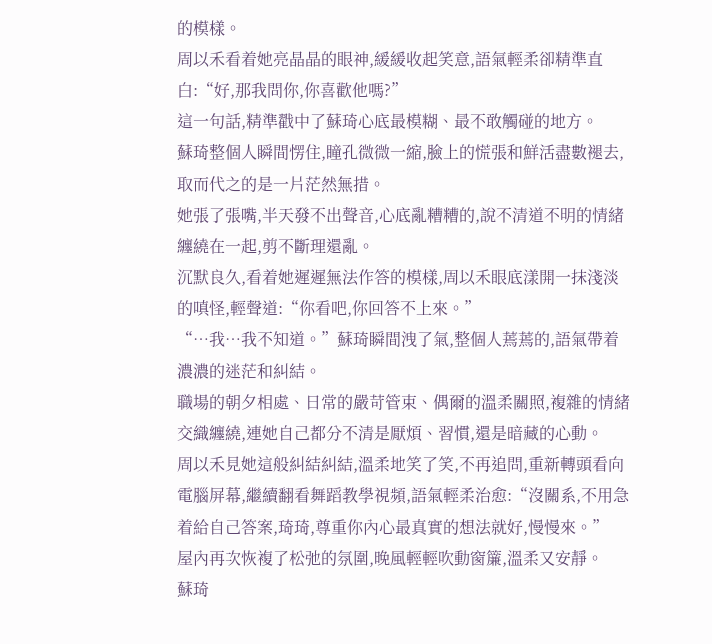的模樣。
周以禾看着她亮晶晶的眼神,緩緩收起笑意,語氣輕柔卻精準直白:“好,那我問你,你喜歡他嗎?”
這一句話,精準戳中了蘇琦心底最模糊、最不敢觸碰的地方。
蘇琦整個人瞬間愣住,瞳孔微微一縮,臉上的慌張和鮮活盡數褪去,取而代之的是一片茫然無措。
她張了張嘴,半天發不出聲音,心底亂糟糟的,說不清道不明的情緒纏繞在一起,剪不斷理還亂。
沉默良久,看着她遲遲無法作答的模樣,周以禾眼底漾開一抹淺淡的嗔怪,輕聲道:“你看吧,你回答不上來。”
“…我…我不知道。”蘇琦瞬間洩了氣,整個人蔫蔫的,語氣帶着濃濃的迷茫和糾結。
職場的朝夕相處、日常的嚴苛管束、偶爾的溫柔關照,複雜的情緒交織纏繞,連她自己都分不清是厭煩、習慣,還是暗藏的心動。
周以禾見她這般糾結糾結,溫柔地笑了笑,不再追問,重新轉頭看向電腦屏幕,繼續翻看舞蹈教學視頻,語氣輕柔治愈:“沒關系,不用急着給自己答案,琦琦,尊重你內心最真實的想法就好,慢慢來。”
屋內再次恢複了松弛的氛圍,晚風輕輕吹動窗簾,溫柔又安靜。
蘇琦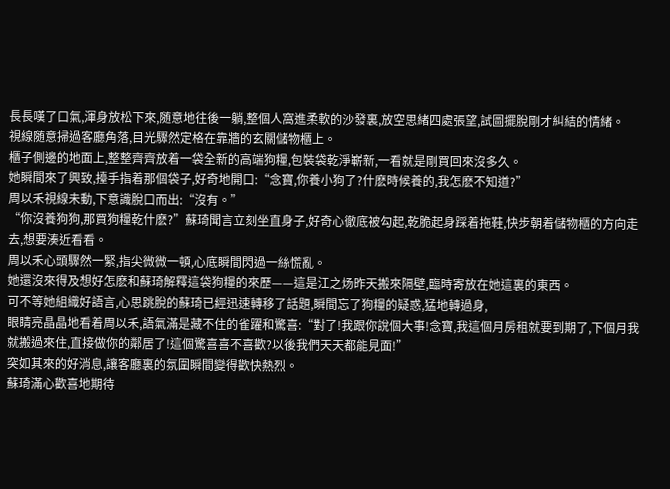長長嘆了口氣,渾身放松下來,随意地往後一躺,整個人窩進柔軟的沙發裏,放空思緒四處張望,試圖擺脫剛才糾結的情緒。
視線随意掃過客廳角落,目光驟然定格在靠牆的玄關儲物櫃上。
櫃子側邊的地面上,整整齊齊放着一袋全新的高端狗糧,包裝袋乾淨嶄新,一看就是剛買回來沒多久。
她瞬間來了興致,擡手指着那個袋子,好奇地開口:“念寶,你養小狗了?什麽時候養的,我怎麽不知道?”
周以禾視線未動,下意識脫口而出:“沒有。”
“你沒養狗狗,那買狗糧乾什麽?”蘇琦聞言立刻坐直身子,好奇心徹底被勾起,乾脆起身踩着拖鞋,快步朝着儲物櫃的方向走去,想要湊近看看。
周以禾心頭驟然一緊,指尖微微一頓,心底瞬間閃過一絲慌亂。
她還沒來得及想好怎麽和蘇琦解釋這袋狗糧的來歷——這是江之炀昨天搬來隔壁,臨時寄放在她這裏的東西。
可不等她組織好語言,心思跳脫的蘇琦已經迅速轉移了話題,瞬間忘了狗糧的疑惑,猛地轉過身,
眼睛亮晶晶地看着周以禾,語氣滿是藏不住的雀躍和驚喜:“對了!我跟你說個大事!念寶,我這個月房租就要到期了,下個月我就搬過來住,直接做你的鄰居了!這個驚喜喜不喜歡?以後我們天天都能見面!”
突如其來的好消息,讓客廳裏的氛圍瞬間變得歡快熱烈。
蘇琦滿心歡喜地期待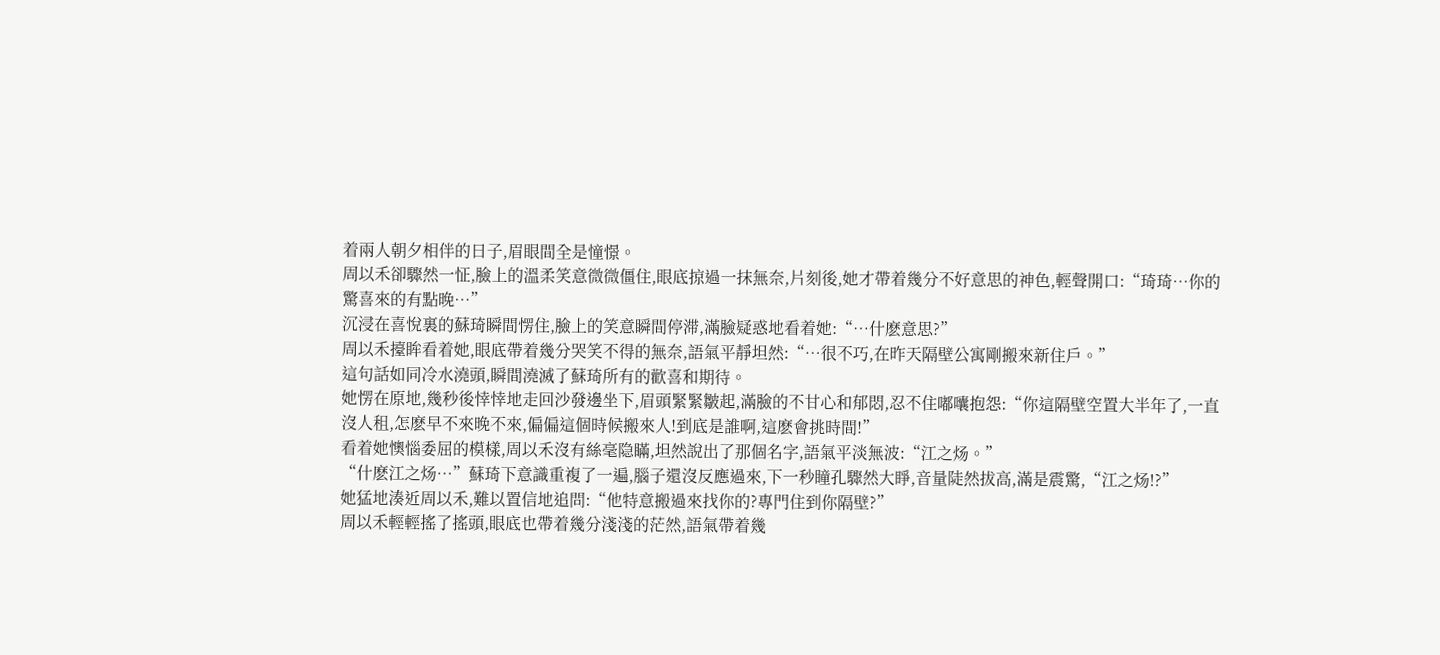着兩人朝夕相伴的日子,眉眼間全是憧憬。
周以禾卻驟然一怔,臉上的溫柔笑意微微僵住,眼底掠過一抹無奈,片刻後,她才帶着幾分不好意思的神色,輕聲開口:“琦琦…你的驚喜來的有點晚…”
沉浸在喜悅裏的蘇琦瞬間愣住,臉上的笑意瞬間停滞,滿臉疑惑地看着她:“…什麽意思?”
周以禾擡眸看着她,眼底帶着幾分哭笑不得的無奈,語氣平靜坦然:“…很不巧,在昨天隔壁公寓剛搬來新住戶。”
這句話如同冷水澆頭,瞬間澆滅了蘇琦所有的歡喜和期待。
她愣在原地,幾秒後悻悻地走回沙發邊坐下,眉頭緊緊皺起,滿臉的不甘心和郁悶,忍不住嘟囔抱怨:“你這隔壁空置大半年了,一直沒人租,怎麽早不來晚不來,偏偏這個時候搬來人!到底是誰啊,這麽會挑時間!”
看着她懊惱委屈的模樣,周以禾沒有絲毫隐瞞,坦然說出了那個名字,語氣平淡無波:“江之炀。”
“什麽江之炀…”蘇琦下意識重複了一遍,腦子還沒反應過來,下一秒瞳孔驟然大睜,音量陡然拔高,滿是震驚,“江之炀!?”
她猛地湊近周以禾,難以置信地追問:“他特意搬過來找你的?專門住到你隔壁?”
周以禾輕輕搖了搖頭,眼底也帶着幾分淺淺的茫然,語氣帶着幾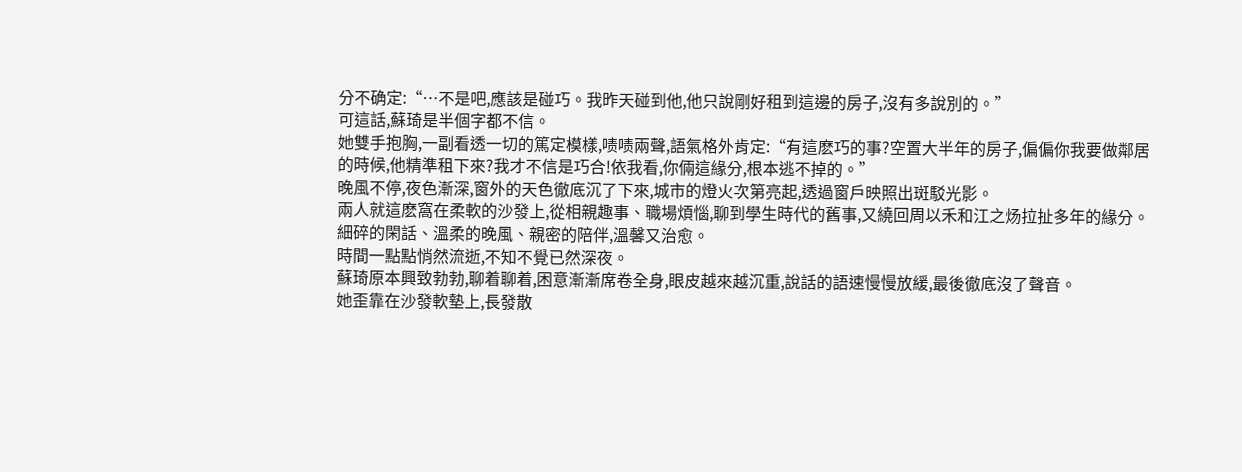分不确定:“…不是吧,應該是碰巧。我昨天碰到他,他只說剛好租到這邊的房子,沒有多說別的。”
可這話,蘇琦是半個字都不信。
她雙手抱胸,一副看透一切的篤定模樣,啧啧兩聲,語氣格外肯定:“有這麽巧的事?空置大半年的房子,偏偏你我要做鄰居的時候,他精準租下來?我才不信是巧合!依我看,你倆這緣分,根本逃不掉的。”
晚風不停,夜色漸深,窗外的天色徹底沉了下來,城市的燈火次第亮起,透過窗戶映照出斑駁光影。
兩人就這麽窩在柔軟的沙發上,從相親趣事、職場煩惱,聊到學生時代的舊事,又繞回周以禾和江之炀拉扯多年的緣分。
細碎的閑話、溫柔的晚風、親密的陪伴,溫馨又治愈。
時間一點點悄然流逝,不知不覺已然深夜。
蘇琦原本興致勃勃,聊着聊着,困意漸漸席卷全身,眼皮越來越沉重,說話的語速慢慢放緩,最後徹底沒了聲音。
她歪靠在沙發軟墊上,長發散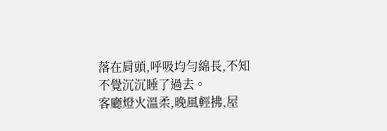落在肩頭,呼吸均勻綿長,不知不覺沉沉睡了過去。
客廳燈火溫柔,晚風輕拂,屋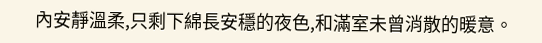內安靜溫柔,只剩下綿長安穩的夜色,和滿室未曾消散的暖意。